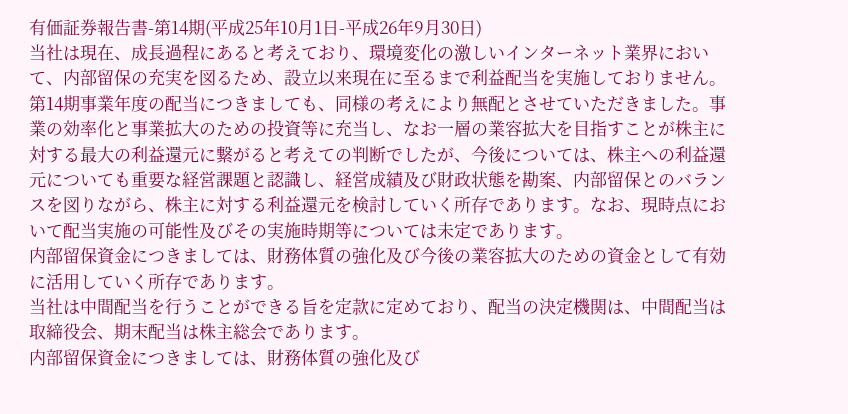有価証券報告書-第14期(平成25年10月1日-平成26年9月30日)
当社は現在、成長過程にあると考えており、環境変化の激しいインターネット業界において、内部留保の充実を図るため、設立以来現在に至るまで利益配当を実施しておりません。第14期事業年度の配当につきましても、同様の考えにより無配とさせていただきました。事業の効率化と事業拡大のための投資等に充当し、なお一層の業容拡大を目指すことが株主に対する最大の利益還元に繋がると考えての判断でしたが、今後については、株主への利益還元についても重要な経営課題と認識し、経営成績及び財政状態を勘案、内部留保とのバランスを図りながら、株主に対する利益還元を検討していく所存であります。なお、現時点において配当実施の可能性及びその実施時期等については未定であります。
内部留保資金につきましては、財務体質の強化及び今後の業容拡大のための資金として有効に活用していく所存であります。
当社は中間配当を行うことができる旨を定款に定めており、配当の決定機関は、中間配当は取締役会、期末配当は株主総会であります。
内部留保資金につきましては、財務体質の強化及び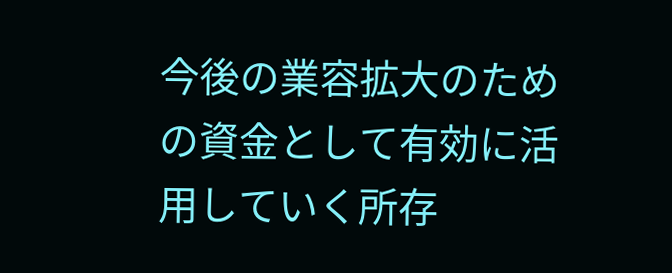今後の業容拡大のための資金として有効に活用していく所存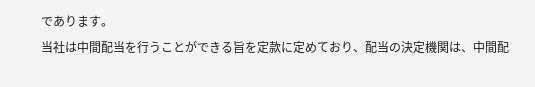であります。
当社は中間配当を行うことができる旨を定款に定めており、配当の決定機関は、中間配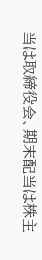当は取締役会、期末配当は株主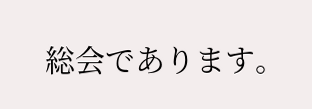総会であります。